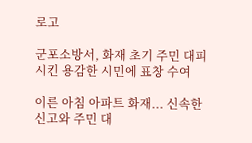로고

군포소방서, 화재 초기 주민 대피시킨 용감한 시민에 표창 수여

이른 아침 아파트 화재... 신속한 신고와 주민 대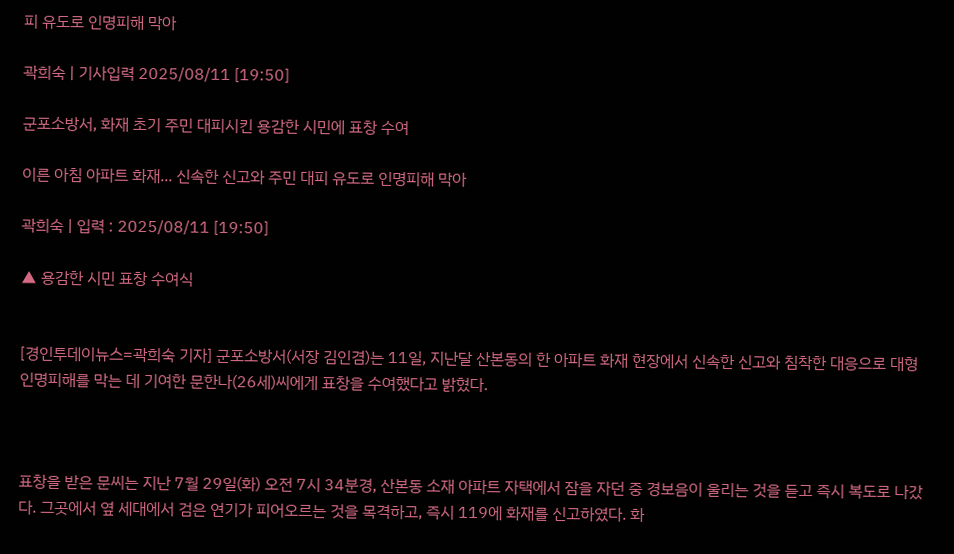피 유도로 인명피해 막아

곽희숙 | 기사입력 2025/08/11 [19:50]

군포소방서, 화재 초기 주민 대피시킨 용감한 시민에 표창 수여

이른 아침 아파트 화재... 신속한 신고와 주민 대피 유도로 인명피해 막아

곽희숙 | 입력 : 2025/08/11 [19:50]

▲ 용감한 시민 표창 수여식


[경인투데이뉴스=곽희숙 기자] 군포소방서(서장 김인겸)는 11일, 지난달 산본동의 한 아파트 화재 현장에서 신속한 신고와 침착한 대응으로 대형 인명피해를 막는 데 기여한 문한나(26세)씨에게 표창을 수여했다고 밝혔다.



표창을 받은 문씨는 지난 7월 29일(화) 오전 7시 34분경, 산본동 소재 아파트 자택에서 잠을 자던 중 경보음이 울리는 것을 듣고 즉시 복도로 나갔다. 그곳에서 옆 세대에서 검은 연기가 피어오르는 것을 목격하고, 즉시 119에 화재를 신고하였다. 화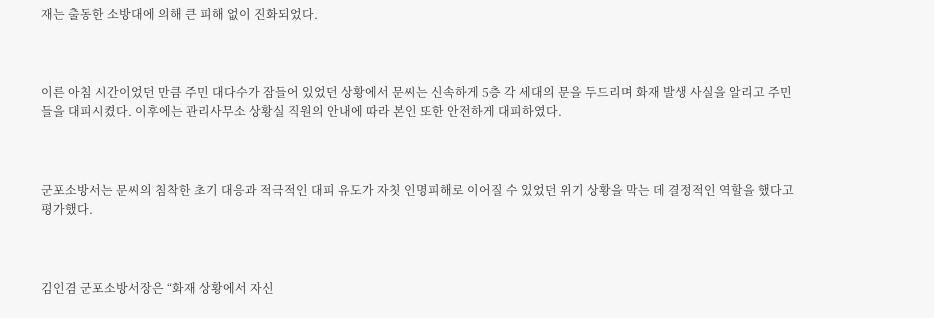재는 출동한 소방대에 의해 큰 피해 없이 진화되었다.



이른 아침 시간이었던 만큼 주민 대다수가 잠들어 있었던 상황에서 문씨는 신속하게 5층 각 세대의 문을 두드리며 화재 발생 사실을 알리고 주민들을 대피시켰다. 이후에는 관리사무소 상황실 직원의 안내에 따라 본인 또한 안전하게 대피하였다.



군포소방서는 문씨의 침착한 초기 대응과 적극적인 대피 유도가 자칫 인명피해로 이어질 수 있었던 위기 상황을 막는 데 결정적인 역할을 했다고 평가했다.



김인겸 군포소방서장은 “화재 상황에서 자신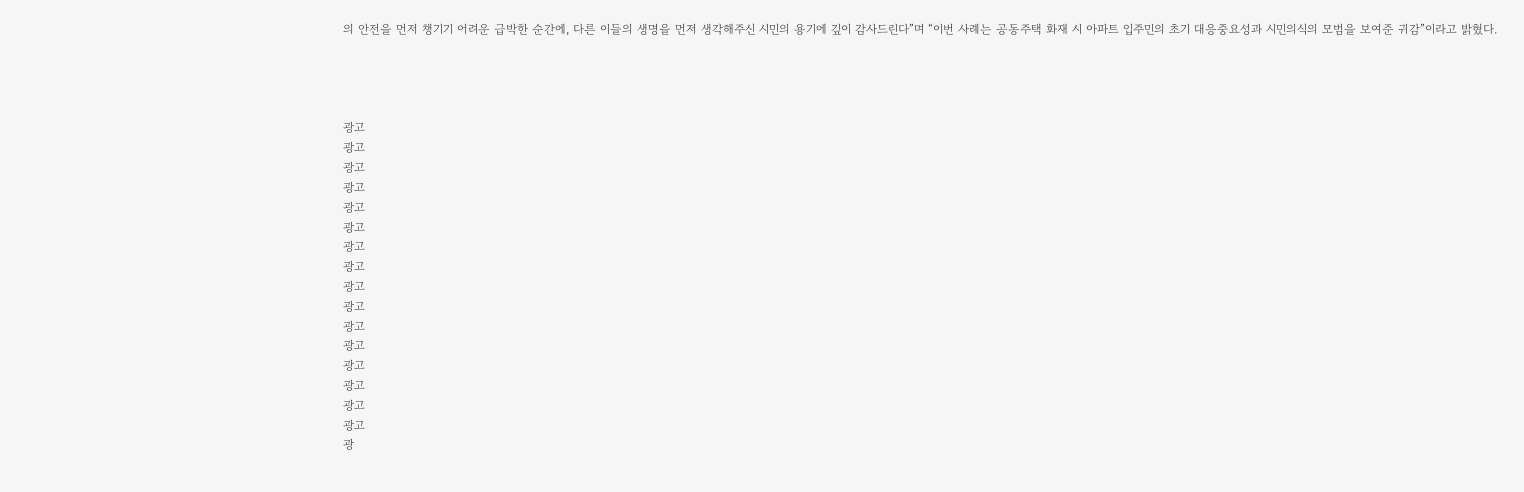의 안전을 먼저 챙기기 어려운 급박한 순간에, 다른 이들의 생명을 먼저 생각해주신 시민의 용기에 깊이 감사드린다”며 “이번 사례는 공동주택 화재 시 아파트 입주민의 초기 대응중요성과 시민의식의 모범을 보여준 귀감”이라고 밝혔다.




광고
광고
광고
광고
광고
광고
광고
광고
광고
광고
광고
광고
광고
광고
광고
광고
광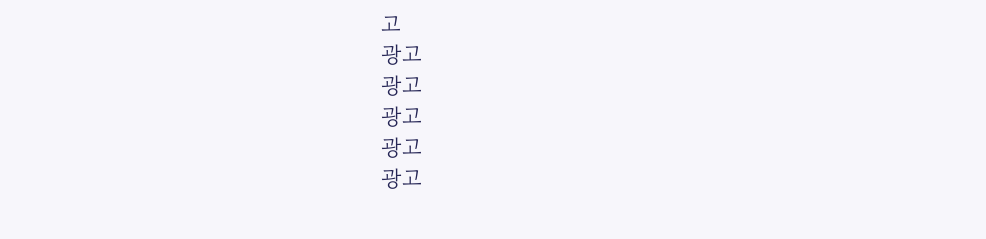고
광고
광고
광고
광고
광고